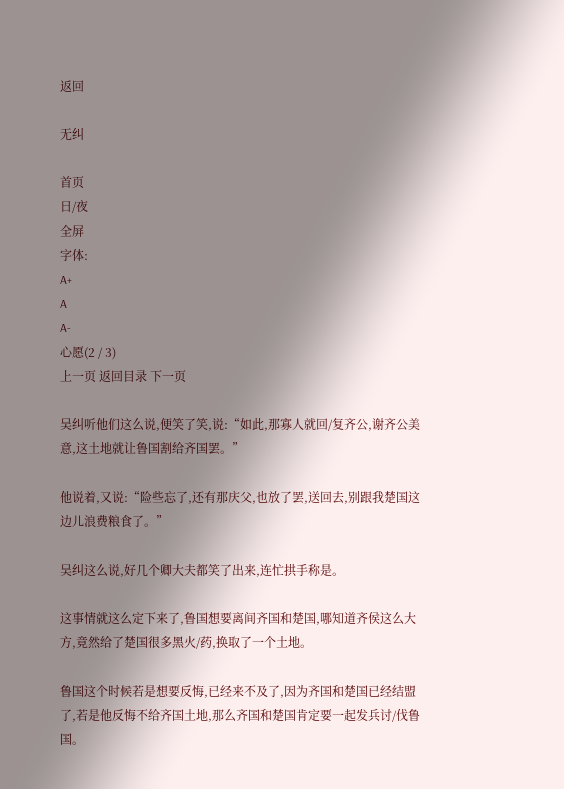返回

无纠

首页
日/夜
全屏
字体:
A+
A
A-
心愿(2 / 3)
上一页 返回目录 下一页

吴纠听他们这么说,便笑了笑,说:“如此,那寡人就回/复齐公,谢齐公美意,这土地就让鲁国割给齐国罢。”

他说着,又说:“险些忘了,还有那庆父,也放了罢,送回去,别跟我楚国这边儿浪费粮食了。”

吴纠这么说,好几个卿大夫都笑了出来,连忙拱手称是。

这事情就这么定下来了,鲁国想要离间齐国和楚国,哪知道齐侯这么大方,竟然给了楚国很多黑火/药,换取了一个土地。

鲁国这个时候若是想要反悔,已经来不及了,因为齐国和楚国已经结盟了,若是他反悔不给齐国土地,那么齐国和楚国肯定要一起发兵讨/伐鲁国。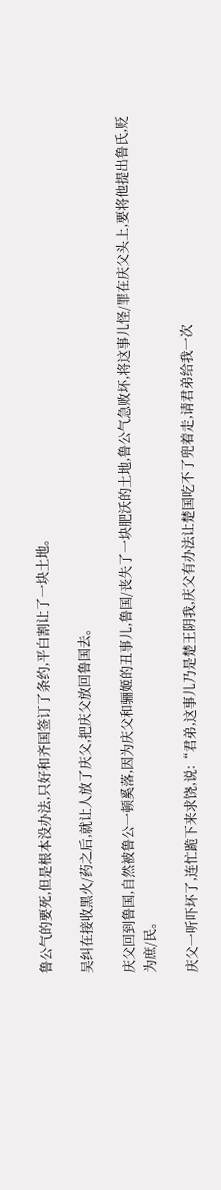鲁公气的要死,但是根本没办法,只好和齐国签订了条约,平白割让了一块土地。

吴纠在接收黑火/药之后,就让人放了庆父,把庆父放回鲁国去。

庆父回到鲁国,自然被鲁公一顿奚落,因为庆父和骊姬的丑事儿,鲁国/丧失了一块肥沃的土地,鲁公气急败坏,将这事儿怪/罪在庆父头上,要将他提出鲁氏,贬为庶/民。

庆父一听吓坏了,连忙跪下来求饶,说:“君弟,这事儿乃是楚王阴我,庆父有办法让楚国吃不了兜着走,请君弟给我一次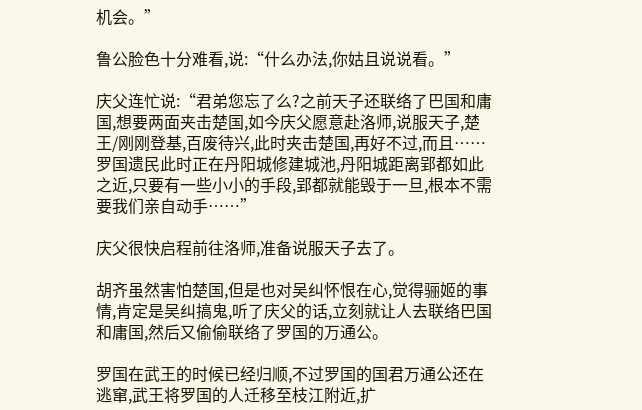机会。”

鲁公脸色十分难看,说:“什么办法,你姑且说说看。”

庆父连忙说:“君弟您忘了么?之前天子还联络了巴国和庸国,想要两面夹击楚国,如今庆父愿意赴洛师,说服天子,楚王/刚刚登基,百废待兴,此时夹击楚国,再好不过,而且……罗国遗民此时正在丹阳城修建城池,丹阳城距离郢都如此之近,只要有一些小小的手段,郢都就能毁于一旦,根本不需要我们亲自动手……”

庆父很快启程前往洛师,准备说服天子去了。

胡齐虽然害怕楚国,但是也对吴纠怀恨在心,觉得骊姬的事情,肯定是吴纠搞鬼,听了庆父的话,立刻就让人去联络巴国和庸国,然后又偷偷联络了罗国的万通公。

罗国在武王的时候已经归顺,不过罗国的国君万通公还在逃窜,武王将罗国的人迁移至枝江附近,扩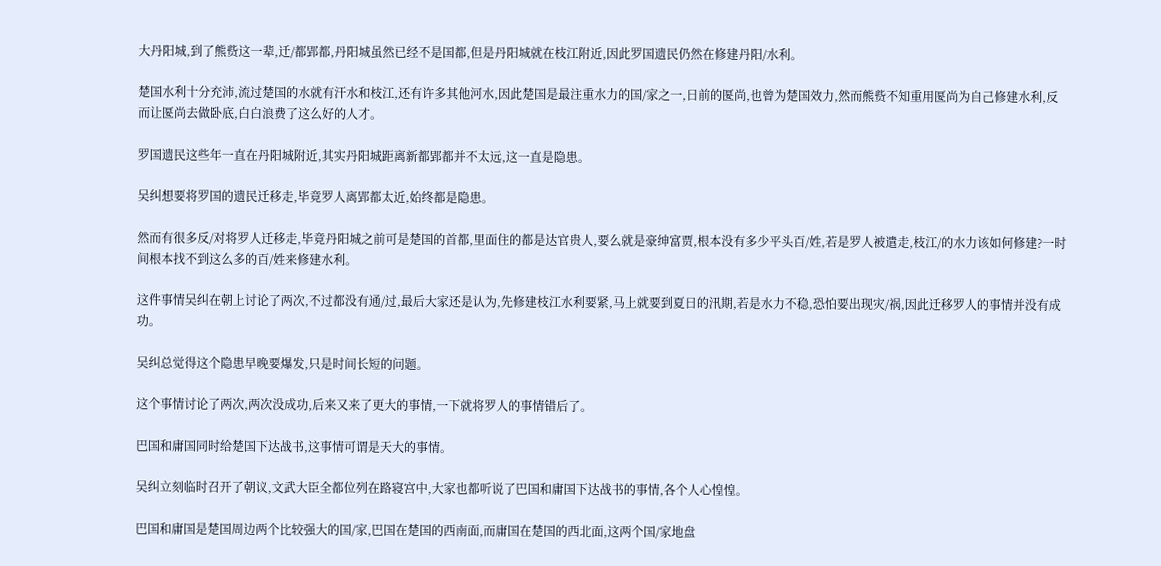大丹阳城,到了熊赀这一辈,迁/都郢都,丹阳城虽然已经不是国都,但是丹阳城就在枝江附近,因此罗国遗民仍然在修建丹阳/水利。

楚国水利十分充沛,流过楚国的水就有汗水和枝江,还有许多其他河水,因此楚国是最注重水力的国/家之一,日前的匽尚,也曾为楚国效力,然而熊赀不知重用匽尚为自己修建水利,反而让匽尚去做卧底,白白浪费了这么好的人才。

罗国遗民这些年一直在丹阳城附近,其实丹阳城距离新都郢都并不太远,这一直是隐患。

吴纠想要将罗国的遗民迁移走,毕竟罗人离郢都太近,始终都是隐患。

然而有很多反/对将罗人迁移走,毕竟丹阳城之前可是楚国的首都,里面住的都是达官贵人,要么就是豪绅富贾,根本没有多少平头百/姓,若是罗人被遣走,枝江/的水力该如何修建?一时间根本找不到这么多的百/姓来修建水利。

这件事情吴纠在朝上讨论了两次,不过都没有通/过,最后大家还是认为,先修建枝江水利要紧,马上就要到夏日的汛期,若是水力不稳,恐怕要出现灾/祸,因此迁移罗人的事情并没有成功。

吴纠总觉得这个隐患早晚要爆发,只是时间长短的问题。

这个事情讨论了两次,两次没成功,后来又来了更大的事情,一下就将罗人的事情错后了。

巴国和庸国同时给楚国下达战书,这事情可谓是天大的事情。

吴纠立刻临时召开了朝议,文武大臣全都位列在路寝宫中,大家也都听说了巴国和庸国下达战书的事情,各个人心惶惶。

巴国和庸国是楚国周边两个比较强大的国/家,巴国在楚国的西南面,而庸国在楚国的西北面,这两个国/家地盘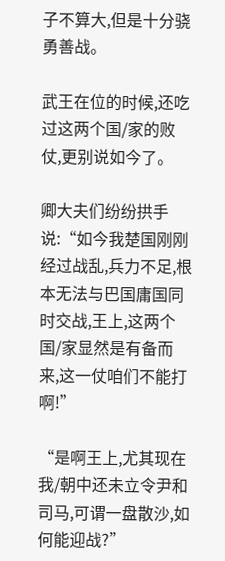子不算大,但是十分骁勇善战。

武王在位的时候,还吃过这两个国/家的败仗,更别说如今了。

卿大夫们纷纷拱手说:“如今我楚国刚刚经过战乱,兵力不足,根本无法与巴国庸国同时交战,王上,这两个国/家显然是有备而来,这一仗咱们不能打啊!”

“是啊王上,尤其现在我/朝中还未立令尹和司马,可谓一盘散沙,如何能迎战?”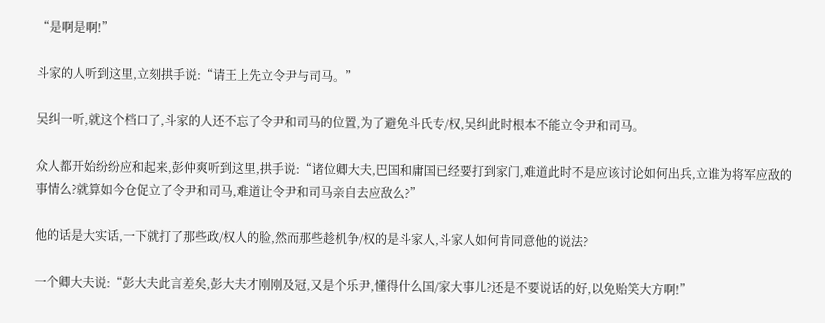“是啊是啊!”

斗家的人听到这里,立刻拱手说:“请王上先立令尹与司马。”

吴纠一听,就这个档口了,斗家的人还不忘了令尹和司马的位置,为了避免斗氏专/权,吴纠此时根本不能立令尹和司马。

众人都开始纷纷应和起来,彭仲爽听到这里,拱手说:“诸位卿大夫,巴国和庸国已经要打到家门,难道此时不是应该讨论如何出兵,立谁为将军应敌的事情么?就算如今仓促立了令尹和司马,难道让令尹和司马亲自去应敌么?”

他的话是大实话,一下就打了那些政/权人的脸,然而那些趁机争/权的是斗家人,斗家人如何肯同意他的说法?

一个卿大夫说:“彭大夫此言差矣,彭大夫才刚刚及冠,又是个乐尹,懂得什么国/家大事儿?还是不要说话的好,以免贻笑大方啊!”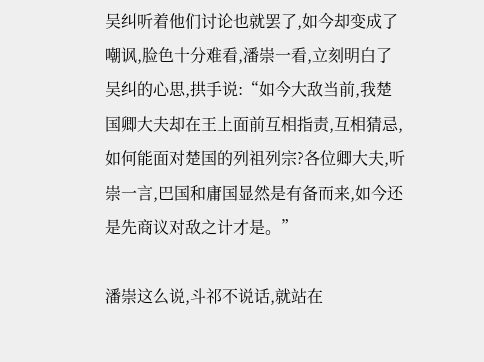吴纠听着他们讨论也就罢了,如今却变成了嘲讽,脸色十分难看,潘崇一看,立刻明白了吴纠的心思,拱手说:“如今大敌当前,我楚国卿大夫却在王上面前互相指责,互相猜忌,如何能面对楚国的列祖列宗?各位卿大夫,听崇一言,巴国和庸国显然是有备而来,如今还是先商议对敌之计才是。”

潘崇这么说,斗祁不说话,就站在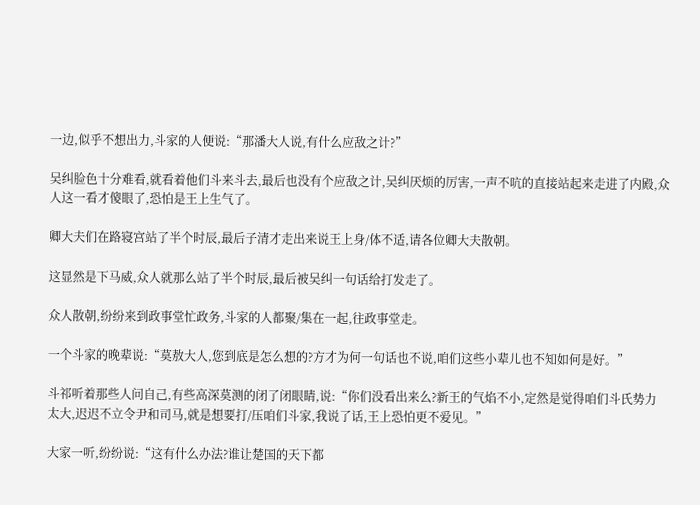一边,似乎不想出力,斗家的人便说:“那潘大人说,有什么应敌之计?”

吴纠脸色十分难看,就看着他们斗来斗去,最后也没有个应敌之计,吴纠厌烦的厉害,一声不吭的直接站起来走进了内殿,众人这一看才傻眼了,恐怕是王上生气了。

卿大夫们在路寝宫站了半个时辰,最后子清才走出来说王上身/体不适,请各位卿大夫散朝。

这显然是下马威,众人就那么站了半个时辰,最后被吴纠一句话给打发走了。

众人散朝,纷纷来到政事堂忙政务,斗家的人都聚/集在一起,往政事堂走。

一个斗家的晚辈说:“莫敖大人,您到底是怎么想的?方才为何一句话也不说,咱们这些小辈儿也不知如何是好。”

斗祁听着那些人问自己,有些高深莫测的闭了闭眼睛,说:“你们没看出来么?新王的气焰不小,定然是觉得咱们斗氏势力太大,迟迟不立令尹和司马,就是想要打/压咱们斗家,我说了话,王上恐怕更不爱见。”

大家一听,纷纷说:“这有什么办法?谁让楚国的天下都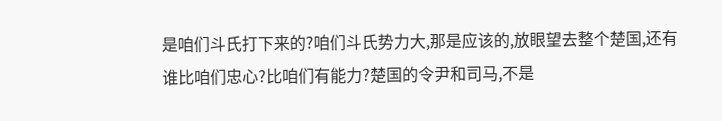是咱们斗氏打下来的?咱们斗氏势力大,那是应该的,放眼望去整个楚国,还有谁比咱们忠心?比咱们有能力?楚国的令尹和司马,不是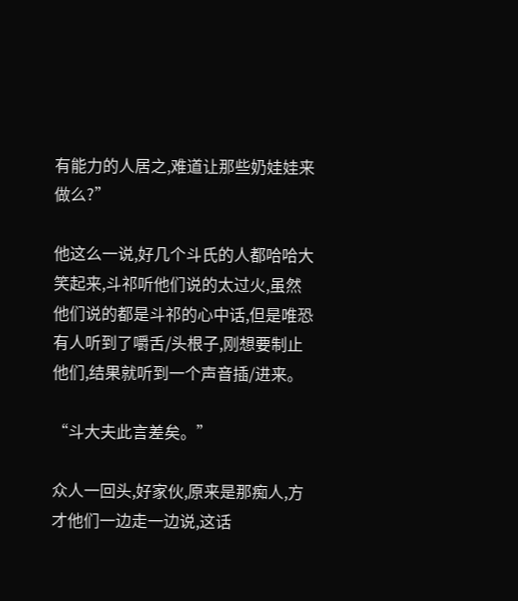有能力的人居之,难道让那些奶娃娃来做么?”

他这么一说,好几个斗氏的人都哈哈大笑起来,斗祁听他们说的太过火,虽然他们说的都是斗祁的心中话,但是唯恐有人听到了嚼舌/头根子,刚想要制止他们,结果就听到一个声音插/进来。

“斗大夫此言差矣。”

众人一回头,好家伙,原来是那痴人,方才他们一边走一边说,这话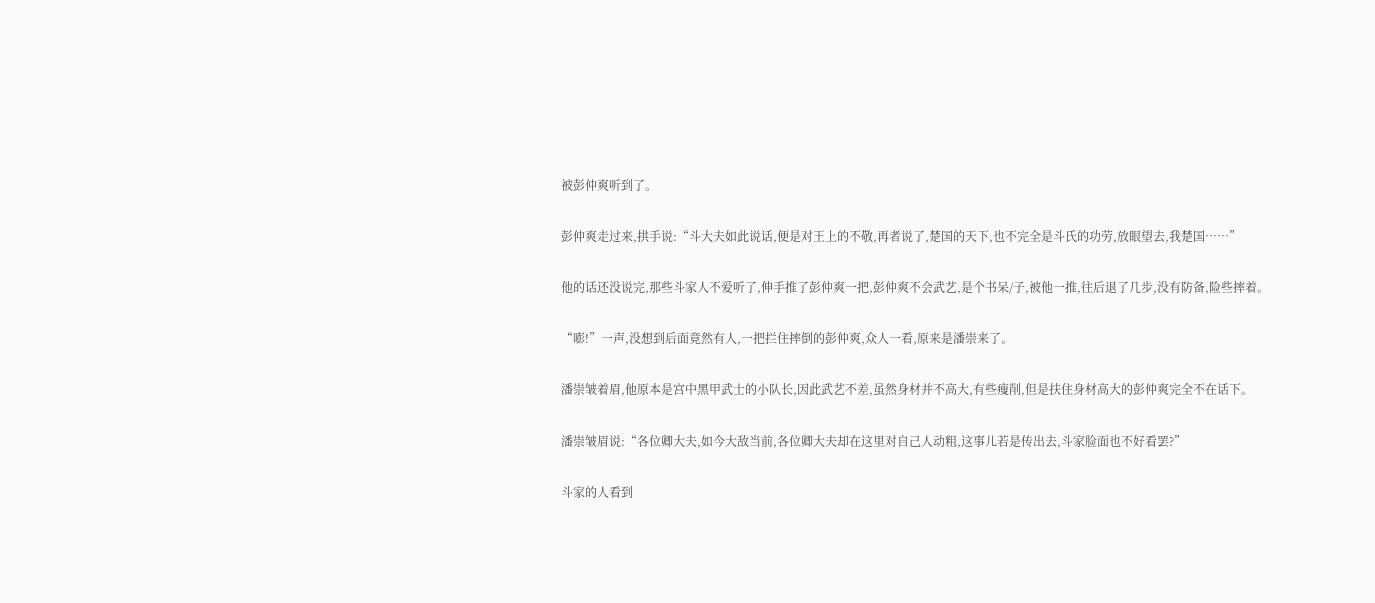被彭仲爽听到了。

彭仲爽走过来,拱手说:“斗大夫如此说话,便是对王上的不敬,再者说了,楚国的天下,也不完全是斗氏的功劳,放眼望去,我楚国……”

他的话还没说完,那些斗家人不爱听了,伸手推了彭仲爽一把,彭仲爽不会武艺,是个书呆/子,被他一推,往后退了几步,没有防备,险些摔着。

“嘭!”一声,没想到后面竟然有人,一把拦住摔倒的彭仲爽,众人一看,原来是潘崇来了。

潘崇皱着眉,他原本是宫中黑甲武士的小队长,因此武艺不差,虽然身材并不高大,有些瘦削,但是扶住身材高大的彭仲爽完全不在话下。

潘崇皱眉说:“各位卿大夫,如今大敌当前,各位卿大夫却在这里对自己人动粗,这事儿若是传出去,斗家脸面也不好看罢?”

斗家的人看到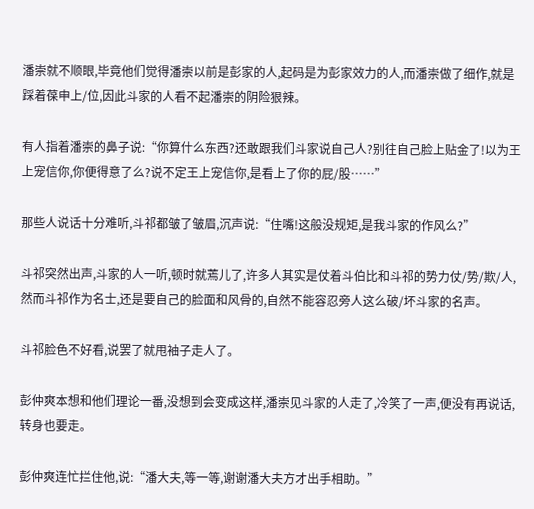潘崇就不顺眼,毕竟他们觉得潘崇以前是彭家的人,起码是为彭家效力的人,而潘崇做了细作,就是踩着葆申上/位,因此斗家的人看不起潘崇的阴险狠辣。

有人指着潘崇的鼻子说:“你算什么东西?还敢跟我们斗家说自己人?别往自己脸上贴金了!以为王上宠信你,你便得意了么?说不定王上宠信你,是看上了你的屁/股……”

那些人说话十分难听,斗祁都皱了皱眉,沉声说:“住嘴!这般没规矩,是我斗家的作风么?”

斗祁突然出声,斗家的人一听,顿时就蔫儿了,许多人其实是仗着斗伯比和斗祁的势力仗/势/欺/人,然而斗祁作为名士,还是要自己的脸面和风骨的,自然不能容忍旁人这么破/坏斗家的名声。

斗祁脸色不好看,说罢了就甩袖子走人了。

彭仲爽本想和他们理论一番,没想到会变成这样,潘崇见斗家的人走了,冷笑了一声,便没有再说话,转身也要走。

彭仲爽连忙拦住他,说:“潘大夫,等一等,谢谢潘大夫方才出手相助。”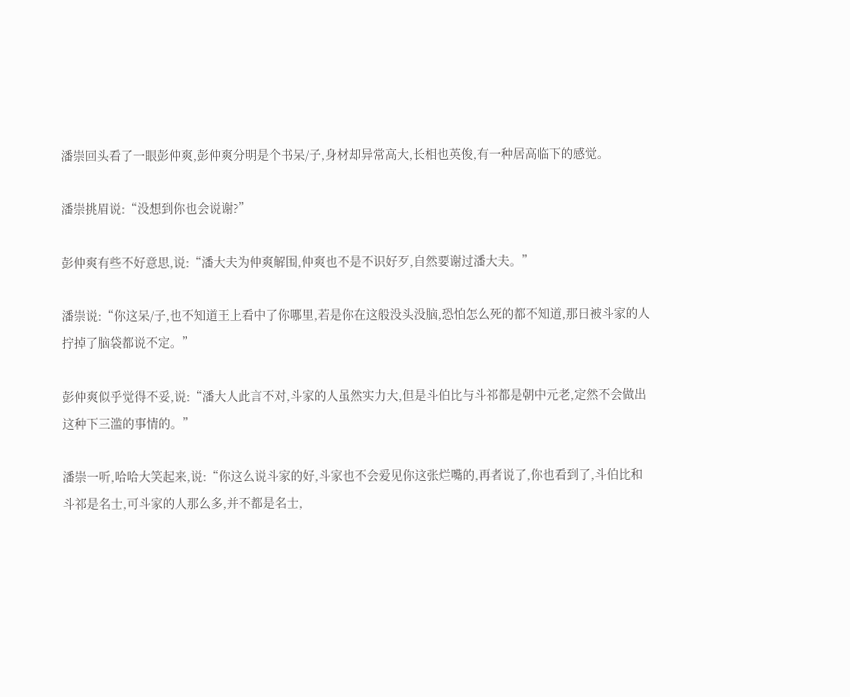潘崇回头看了一眼彭仲爽,彭仲爽分明是个书呆/子,身材却异常高大,长相也英俊,有一种居高临下的感觉。

潘崇挑眉说:“没想到你也会说谢?”

彭仲爽有些不好意思,说:“潘大夫为仲爽解围,仲爽也不是不识好歹,自然要谢过潘大夫。”

潘崇说:“你这呆/子,也不知道王上看中了你哪里,若是你在这般没头没脑,恐怕怎么死的都不知道,那日被斗家的人拧掉了脑袋都说不定。”

彭仲爽似乎觉得不妥,说:“潘大人此言不对,斗家的人虽然实力大,但是斗伯比与斗祁都是朝中元老,定然不会做出这种下三滥的事情的。”

潘崇一听,哈哈大笑起来,说:“你这么说斗家的好,斗家也不会爱见你这张烂嘴的,再者说了,你也看到了,斗伯比和斗祁是名士,可斗家的人那么多,并不都是名士,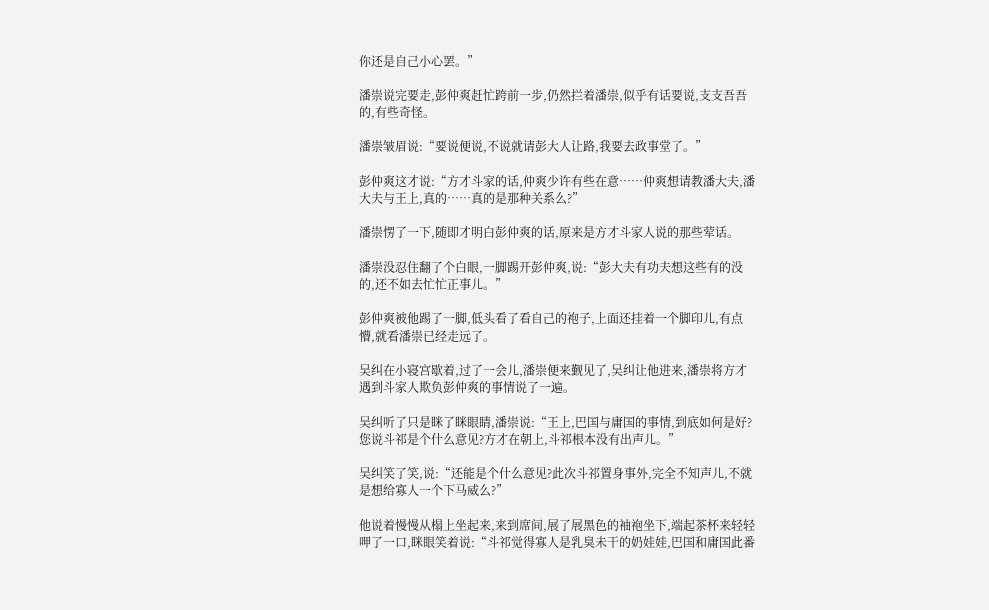你还是自己小心罢。”

潘崇说完要走,彭仲爽赶忙跨前一步,仍然拦着潘崇,似乎有话要说,支支吾吾的,有些奇怪。

潘崇皱眉说:“要说便说,不说就请彭大人让路,我要去政事堂了。”

彭仲爽这才说:“方才斗家的话,仲爽少许有些在意……仲爽想请教潘大夫,潘大夫与王上,真的……真的是那种关系么?”

潘崇愣了一下,随即才明白彭仲爽的话,原来是方才斗家人说的那些荤话。

潘崇没忍住翻了个白眼,一脚踢开彭仲爽,说:“彭大夫有功夫想这些有的没的,还不如去忙忙正事儿。”

彭仲爽被他踢了一脚,低头看了看自己的袍子,上面还挂着一个脚印儿,有点懵,就看潘崇已经走远了。

吴纠在小寝宫歇着,过了一会儿,潘崇便来觐见了,吴纠让他进来,潘崇将方才遇到斗家人欺负彭仲爽的事情说了一遍。

吴纠听了只是眯了眯眼睛,潘崇说:“王上,巴国与庸国的事情,到底如何是好?您说斗祁是个什么意见?方才在朝上,斗祁根本没有出声儿。”

吴纠笑了笑,说:“还能是个什么意见?此次斗祁置身事外,完全不知声儿,不就是想给寡人一个下马威么?”

他说着慢慢从榻上坐起来,来到席间,展了展黑色的袖袍坐下,端起茶杯来轻轻呷了一口,眯眼笑着说:“斗祁觉得寡人是乳臭未干的奶娃娃,巴国和庸国此番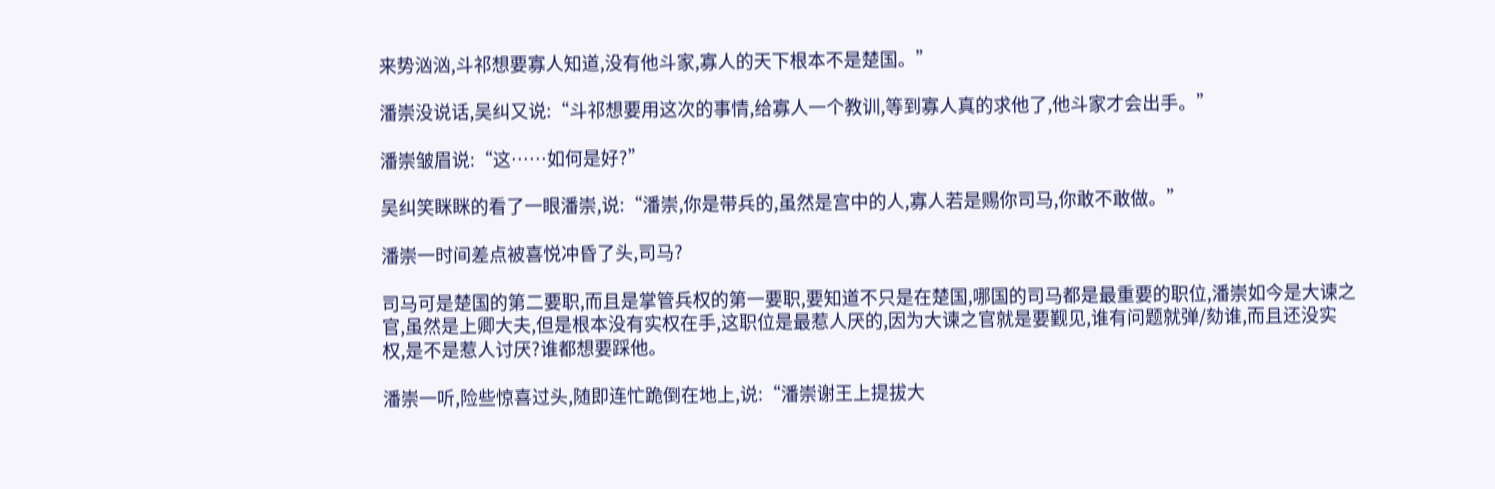来势汹汹,斗祁想要寡人知道,没有他斗家,寡人的天下根本不是楚国。”

潘崇没说话,吴纠又说:“斗祁想要用这次的事情,给寡人一个教训,等到寡人真的求他了,他斗家才会出手。”

潘崇皱眉说:“这……如何是好?”

吴纠笑眯眯的看了一眼潘崇,说:“潘崇,你是带兵的,虽然是宫中的人,寡人若是赐你司马,你敢不敢做。”

潘崇一时间差点被喜悦冲昏了头,司马?

司马可是楚国的第二要职,而且是掌管兵权的第一要职,要知道不只是在楚国,哪国的司马都是最重要的职位,潘崇如今是大谏之官,虽然是上卿大夫,但是根本没有实权在手,这职位是最惹人厌的,因为大谏之官就是要觐见,谁有问题就弹/劾谁,而且还没实权,是不是惹人讨厌?谁都想要踩他。

潘崇一听,险些惊喜过头,随即连忙跪倒在地上,说:“潘崇谢王上提拔大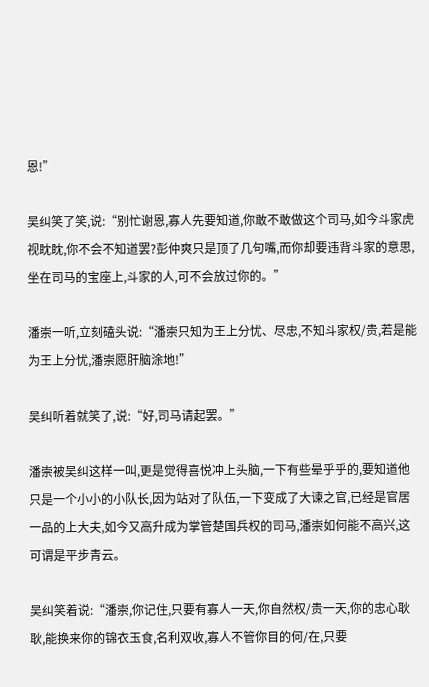恩!”

吴纠笑了笑,说:“别忙谢恩,寡人先要知道,你敢不敢做这个司马,如今斗家虎视眈眈,你不会不知道罢?彭仲爽只是顶了几句嘴,而你却要违背斗家的意思,坐在司马的宝座上,斗家的人,可不会放过你的。”

潘崇一听,立刻磕头说:“潘崇只知为王上分忧、尽忠,不知斗家权/贵,若是能为王上分忧,潘崇愿肝脑涂地!”

吴纠听着就笑了,说:“好,司马请起罢。”

潘崇被吴纠这样一叫,更是觉得喜悦冲上头脑,一下有些晕乎乎的,要知道他只是一个小小的小队长,因为站对了队伍,一下变成了大谏之官,已经是官居一品的上大夫,如今又高升成为掌管楚国兵权的司马,潘崇如何能不高兴,这可谓是平步青云。

吴纠笑着说:“潘崇,你记住,只要有寡人一天,你自然权/贵一天,你的忠心耿耿,能换来你的锦衣玉食,名利双收,寡人不管你目的何/在,只要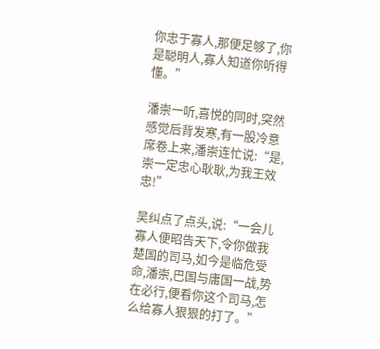你忠于寡人,那便足够了,你是聪明人,寡人知道你听得懂。”

潘崇一听,喜悦的同时,突然感觉后背发寒,有一股冷意席卷上来,潘崇连忙说:“是,崇一定忠心耿耿,为我王效忠!”

吴纠点了点头,说:“一会儿寡人便昭告天下,令你做我楚国的司马,如今是临危受命,潘崇,巴国与庸国一战,势在必行,便看你这个司马,怎么给寡人狠狠的打了。”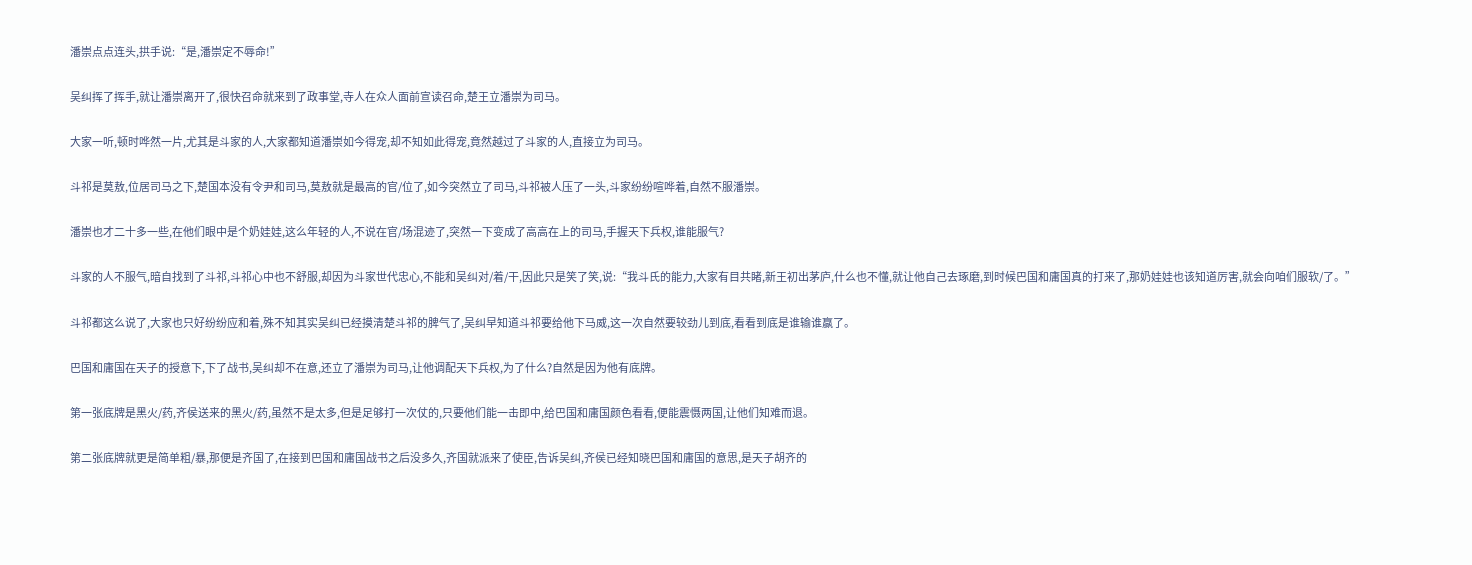潘崇点点连头,拱手说:“是,潘崇定不辱命!”

吴纠挥了挥手,就让潘崇离开了,很快召命就来到了政事堂,寺人在众人面前宣读召命,楚王立潘崇为司马。

大家一听,顿时哗然一片,尤其是斗家的人,大家都知道潘崇如今得宠,却不知如此得宠,竟然越过了斗家的人,直接立为司马。

斗祁是莫敖,位居司马之下,楚国本没有令尹和司马,莫敖就是最高的官/位了,如今突然立了司马,斗祁被人压了一头,斗家纷纷喧哗着,自然不服潘崇。

潘崇也才二十多一些,在他们眼中是个奶娃娃,这么年轻的人,不说在官/场混迹了,突然一下变成了高高在上的司马,手握天下兵权,谁能服气?

斗家的人不服气,暗自找到了斗祁,斗祁心中也不舒服,却因为斗家世代忠心,不能和吴纠对/着/干,因此只是笑了笑,说:“我斗氏的能力,大家有目共睹,新王初出茅庐,什么也不懂,就让他自己去琢磨,到时候巴国和庸国真的打来了,那奶娃娃也该知道厉害,就会向咱们服软/了。”

斗祁都这么说了,大家也只好纷纷应和着,殊不知其实吴纠已经摸清楚斗祁的脾气了,吴纠早知道斗祁要给他下马威,这一次自然要较劲儿到底,看看到底是谁输谁赢了。

巴国和庸国在天子的授意下,下了战书,吴纠却不在意,还立了潘崇为司马,让他调配天下兵权,为了什么?自然是因为他有底牌。

第一张底牌是黑火/药,齐侯送来的黑火/药,虽然不是太多,但是足够打一次仗的,只要他们能一击即中,给巴国和庸国颜色看看,便能震慑两国,让他们知难而退。

第二张底牌就更是简单粗/暴,那便是齐国了,在接到巴国和庸国战书之后没多久,齐国就派来了使臣,告诉吴纠,齐侯已经知晓巴国和庸国的意思,是天子胡齐的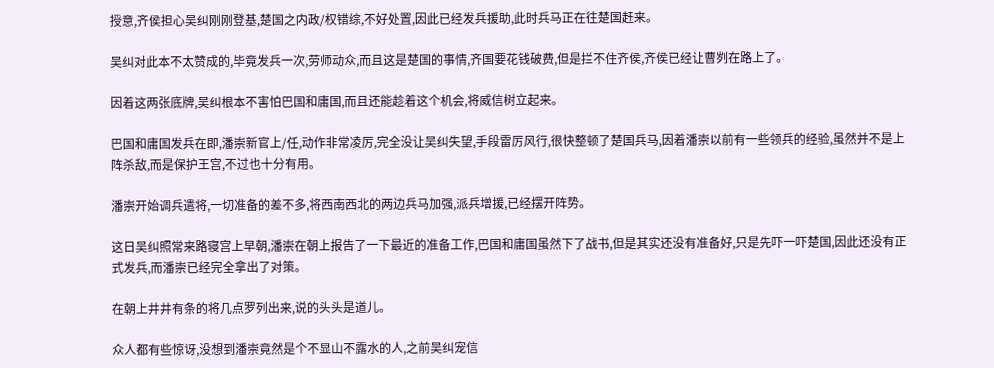授意,齐侯担心吴纠刚刚登基,楚国之内政/权错综,不好处置,因此已经发兵援助,此时兵马正在往楚国赶来。

吴纠对此本不太赞成的,毕竟发兵一次,劳师动众,而且这是楚国的事情,齐国要花钱破费,但是拦不住齐侯,齐侯已经让曹刿在路上了。

因着这两张底牌,吴纠根本不害怕巴国和庸国,而且还能趁着这个机会,将威信树立起来。

巴国和庸国发兵在即,潘崇新官上/任,动作非常凌厉,完全没让吴纠失望,手段雷厉风行,很快整顿了楚国兵马,因着潘崇以前有一些领兵的经验,虽然并不是上阵杀敌,而是保护王宫,不过也十分有用。

潘崇开始调兵遣将,一切准备的差不多,将西南西北的两边兵马加强,派兵增援,已经摆开阵势。

这日吴纠照常来路寝宫上早朝,潘崇在朝上报告了一下最近的准备工作,巴国和庸国虽然下了战书,但是其实还没有准备好,只是先吓一吓楚国,因此还没有正式发兵,而潘崇已经完全拿出了对策。

在朝上井井有条的将几点罗列出来,说的头头是道儿。

众人都有些惊讶,没想到潘崇竟然是个不显山不露水的人,之前吴纠宠信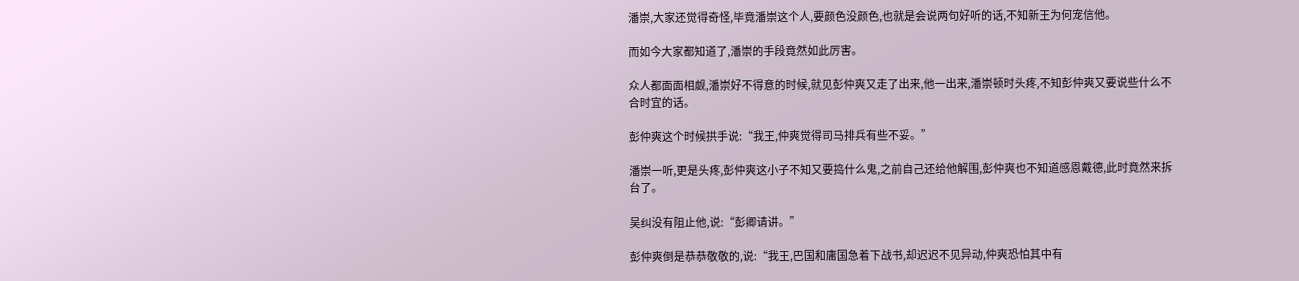潘崇,大家还觉得奇怪,毕竟潘崇这个人,要颜色没颜色,也就是会说两句好听的话,不知新王为何宠信他。

而如今大家都知道了,潘崇的手段竟然如此厉害。

众人都面面相觑,潘崇好不得意的时候,就见彭仲爽又走了出来,他一出来,潘崇顿时头疼,不知彭仲爽又要说些什么不合时宜的话。

彭仲爽这个时候拱手说:“我王,仲爽觉得司马排兵有些不妥。”

潘崇一听,更是头疼,彭仲爽这小子不知又要捣什么鬼,之前自己还给他解围,彭仲爽也不知道感恩戴德,此时竟然来拆台了。

吴纠没有阻止他,说:“彭卿请讲。”

彭仲爽倒是恭恭敬敬的,说:“我王,巴国和庸国急着下战书,却迟迟不见异动,仲爽恐怕其中有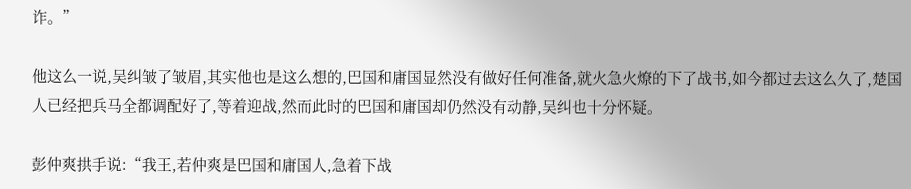诈。”

他这么一说,吴纠皱了皱眉,其实他也是这么想的,巴国和庸国显然没有做好任何准备,就火急火燎的下了战书,如今都过去这么久了,楚国人已经把兵马全都调配好了,等着迎战,然而此时的巴国和庸国却仍然没有动静,吴纠也十分怀疑。

彭仲爽拱手说:“我王,若仲爽是巴国和庸国人,急着下战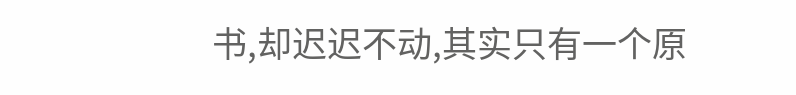书,却迟迟不动,其实只有一个原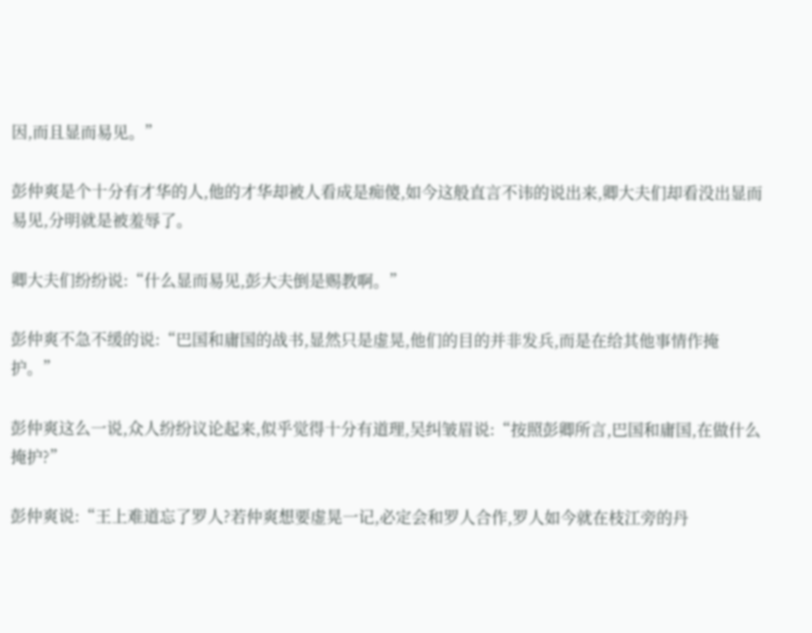因,而且显而易见。”

彭仲爽是个十分有才华的人,他的才华却被人看成是痴傻,如今这般直言不讳的说出来,卿大夫们却看没出显而易见,分明就是被羞辱了。

卿大夫们纷纷说:“什么显而易见,彭大夫倒是赐教啊。”

彭仲爽不急不缓的说:“巴国和庸国的战书,显然只是虚晃,他们的目的并非发兵,而是在给其他事情作掩护。”

彭仲爽这么一说,众人纷纷议论起来,似乎觉得十分有道理,吴纠皱眉说:“按照彭卿所言,巴国和庸国,在做什么掩护?”

彭仲爽说:“王上难道忘了罗人?若仲爽想要虚晃一记,必定会和罗人合作,罗人如今就在枝江旁的丹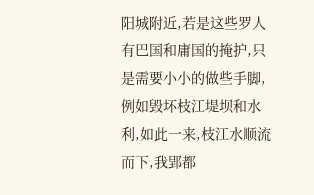阳城附近,若是这些罗人有巴国和庸国的掩护,只是需要小小的做些手脚,例如毁坏枝江堤坝和水利,如此一来,枝江水顺流而下,我郢都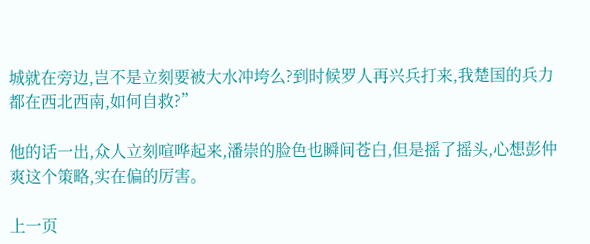城就在旁边,岂不是立刻要被大水冲垮么?到时候罗人再兴兵打来,我楚国的兵力都在西北西南,如何自救?”

他的话一出,众人立刻喧哗起来,潘崇的脸色也瞬间苍白,但是摇了摇头,心想彭仲爽这个策略,实在偏的厉害。

上一页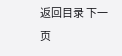返回目录 下一页